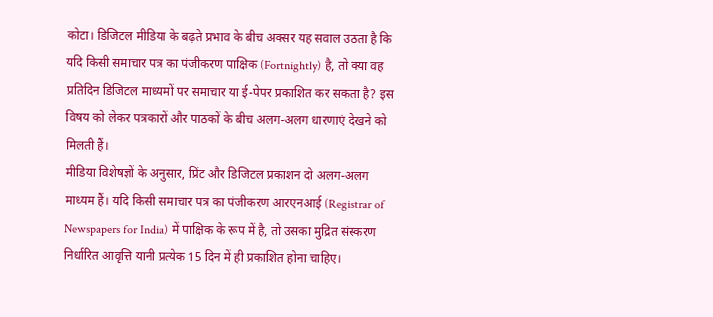कोटा। डिजिटल मीडिया के बढ़ते प्रभाव के बीच अक्सर यह सवाल उठता है कि यदि किसी समाचार पत्र का पंजीकरण पाक्षिक (Fortnightly) है, तो क्या वह प्रतिदिन डिजिटल माध्यमों पर समाचार या ई-पेपर प्रकाशित कर सकता है? इस विषय को लेकर पत्रकारों और पाठकों के बीच अलग-अलग धारणाएं देखने को मिलती हैं।
मीडिया विशेषज्ञों के अनुसार, प्रिंट और डिजिटल प्रकाशन दो अलग-अलग माध्यम हैं। यदि किसी समाचार पत्र का पंजीकरण आरएनआई (Registrar of Newspapers for India) में पाक्षिक के रूप में है, तो उसका मुद्रित संस्करण निर्धारित आवृत्ति यानी प्रत्येक 15 दिन में ही प्रकाशित होना चाहिए।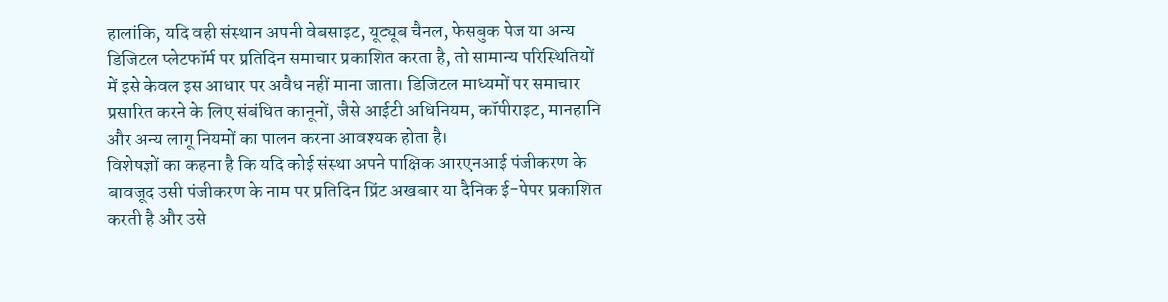हालांकि, यदि वही संस्थान अपनी वेबसाइट, यूट्यूब चैनल, फेसबुक पेज या अन्य डिजिटल प्लेटफॉर्म पर प्रतिदिन समाचार प्रकाशित करता है, तो सामान्य परिस्थितियों में इसे केवल इस आधार पर अवैध नहीं माना जाता। डिजिटल माध्यमों पर समाचार प्रसारित करने के लिए संबंधित कानूनों, जैसे आईटी अधिनियम, कॉपीराइट, मानहानि और अन्य लागू नियमों का पालन करना आवश्यक होता है।
विशेषज्ञों का कहना है कि यदि कोई संस्था अपने पाक्षिक आरएनआई पंजीकरण के बावजूद उसी पंजीकरण के नाम पर प्रतिदिन प्रिंट अखबार या दैनिक ई-पेपर प्रकाशित करती है और उसे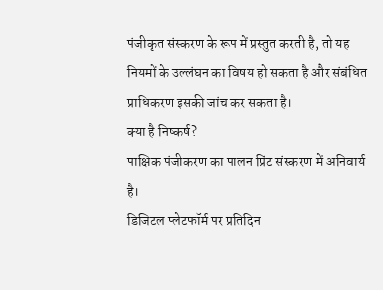पंजीकृत संस्करण के रूप में प्रस्तुत करती है, तो यह नियमों के उल्लंघन का विषय हो सकता है और संबंधित प्राधिकरण इसकी जांच कर सकता है।
क्या है निष्कर्ष?
पाक्षिक पंजीकरण का पालन प्रिंट संस्करण में अनिवार्य है।
डिजिटल प्लेटफॉर्म पर प्रतिदिन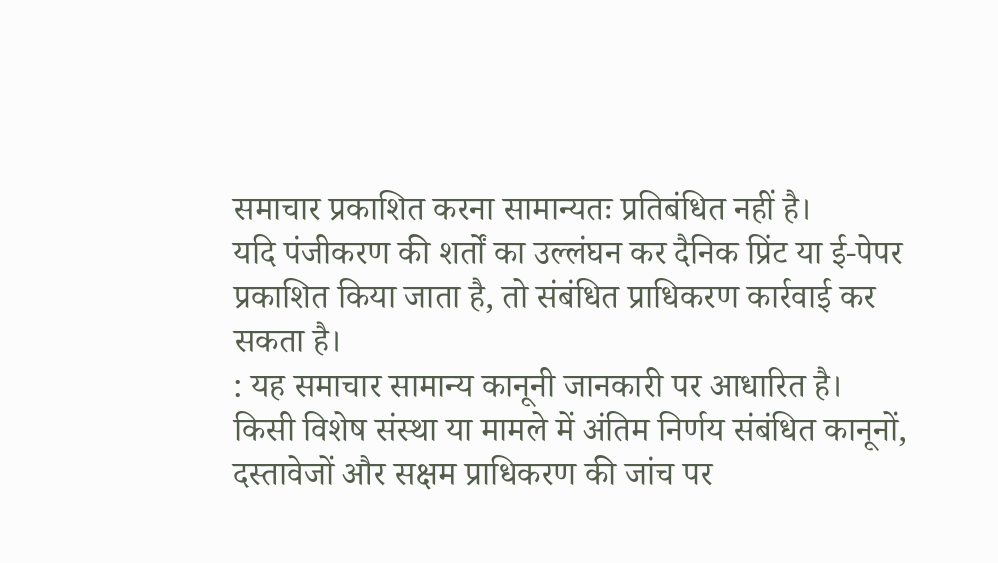समाचार प्रकाशित करना सामान्यतः प्रतिबंधित नहीं है।
यदि पंजीकरण की शर्तों का उल्लंघन कर दैनिक प्रिंट या ई-पेपर प्रकाशित किया जाता है, तो संबंधित प्राधिकरण कार्रवाई कर सकता है।
: यह समाचार सामान्य कानूनी जानकारी पर आधारित है। किसी विशेष संस्था या मामले में अंतिम निर्णय संबंधित कानूनों, दस्तावेजों और सक्षम प्राधिकरण की जांच पर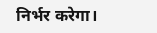निर्भर करेगा।